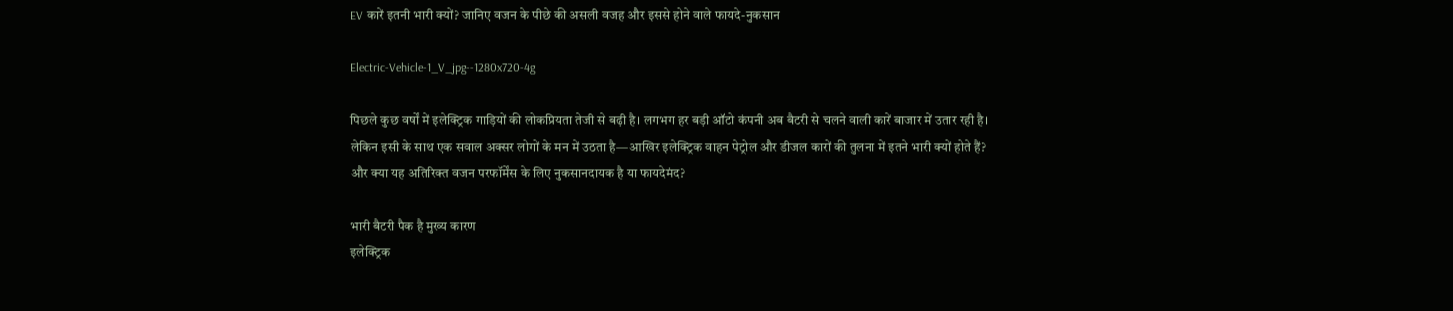EV कारें इतनी भारी क्यों? जानिए वजन के पीछे की असली वजह और इससे होने वाले फायदे-नुकसान

Electric-Vehicle-1_V_jpg--1280x720-4g

पिछले कुछ वर्षों में इलेक्ट्रिक गाड़ियों की लोकप्रियता तेजी से बढ़ी है। लगभग हर बड़ी ऑटो कंपनी अब बैटरी से चलने वाली कारें बाजार में उतार रही है। लेकिन इसी के साथ एक सवाल अक्सर लोगों के मन में उठता है—आखिर इलेक्ट्रिक वाहन पेट्रोल और डीजल कारों की तुलना में इतने भारी क्यों होते हैं? और क्या यह अतिरिक्त वजन परफॉर्मेंस के लिए नुकसानदायक है या फायदेमंद?

भारी बैटरी पैक है मुख्य कारण
इलेक्ट्रिक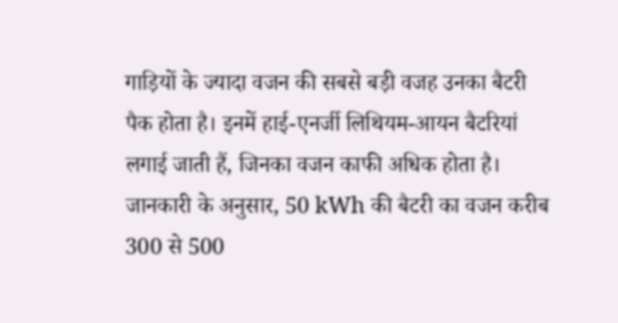गाड़ियों के ज्यादा वजन की सबसे बड़ी वजह उनका बैटरी पैक होता है। इनमें हाई-एनर्जी लिथियम-आयन बैटरियां लगाई जाती हैं, जिनका वजन काफी अधिक होता है। जानकारी के अनुसार, 50 kWh की बैटरी का वजन करीब 300 से 500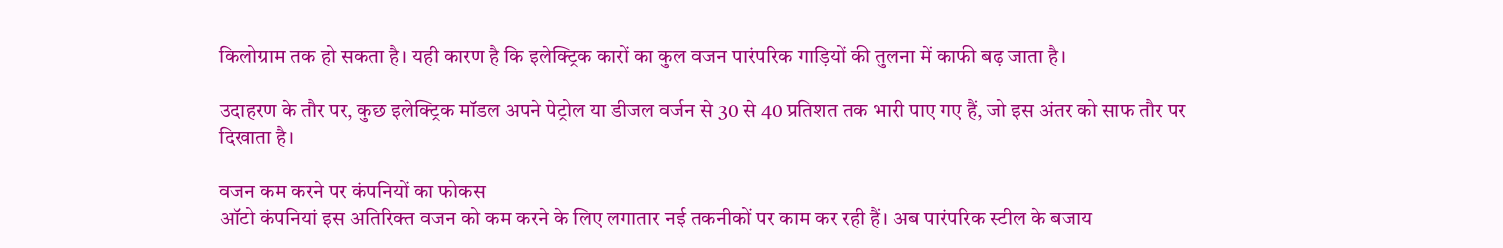किलोग्राम तक हो सकता है। यही कारण है कि इलेक्ट्रिक कारों का कुल वजन पारंपरिक गाड़ियों की तुलना में काफी बढ़ जाता है।

उदाहरण के तौर पर, कुछ इलेक्ट्रिक मॉडल अपने पेट्रोल या डीजल वर्जन से 30 से 40 प्रतिशत तक भारी पाए गए हैं, जो इस अंतर को साफ तौर पर दिखाता है।

वजन कम करने पर कंपनियों का फोकस
ऑटो कंपनियां इस अतिरिक्त वजन को कम करने के लिए लगातार नई तकनीकों पर काम कर रही हैं। अब पारंपरिक स्टील के बजाय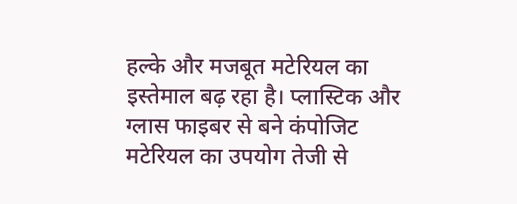हल्के और मजबूत मटेरियल का इस्तेमाल बढ़ रहा है। प्लास्टिक और ग्लास फाइबर से बने कंपोजिट मटेरियल का उपयोग तेजी से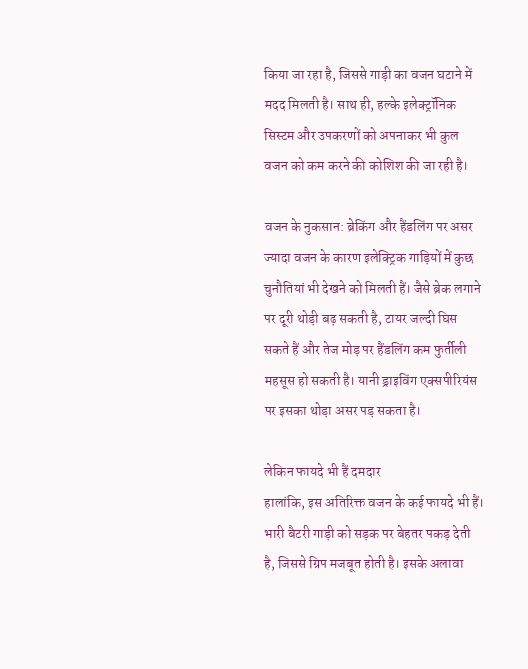किया जा रहा है, जिससे गाड़ी का वजन घटाने में मदद मिलती है। साथ ही, हल्के इलेक्ट्रॉनिक सिस्टम और उपकरणों को अपनाकर भी कुल वजन को कम करने की कोशिश की जा रही है।

वजन के नुकसान: ब्रेकिंग और हैंडलिंग पर असर
ज्यादा वजन के कारण इलेक्ट्रिक गाड़ियों में कुछ चुनौतियां भी देखने को मिलती हैं। जैसे ब्रेक लगाने पर दूरी थोड़ी बढ़ सकती है, टायर जल्दी घिस सकते हैं और तेज मोड़ पर हैंडलिंग कम फुर्तीली महसूस हो सकती है। यानी ड्राइविंग एक्सपीरियंस पर इसका थोड़ा असर पड़ सकता है।

लेकिन फायदे भी हैं दमदार
हालांकि, इस अतिरिक्त वजन के कई फायदे भी हैं। भारी बैटरी गाड़ी को सड़क पर बेहतर पकड़ देती है, जिससे ग्रिप मजबूत होती है। इसके अलावा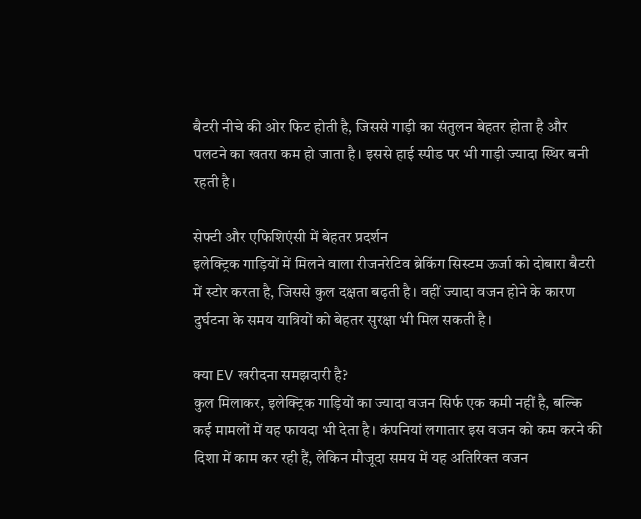बैटरी नीचे की ओर फिट होती है, जिससे गाड़ी का संतुलन बेहतर होता है और पलटने का खतरा कम हो जाता है। इससे हाई स्पीड पर भी गाड़ी ज्यादा स्थिर बनी रहती है।

सेफ्टी और एफिशिएंसी में बेहतर प्रदर्शन
इलेक्ट्रिक गाड़ियों में मिलने वाला रीजनरेटिव ब्रेकिंग सिस्टम ऊर्जा को दोबारा बैटरी में स्टोर करता है, जिससे कुल दक्षता बढ़ती है। वहीं ज्यादा वजन होने के कारण दुर्घटना के समय यात्रियों को बेहतर सुरक्षा भी मिल सकती है।

क्या EV खरीदना समझदारी है?
कुल मिलाकर, इलेक्ट्रिक गाड़ियों का ज्यादा वजन सिर्फ एक कमी नहीं है, बल्कि कई मामलों में यह फायदा भी देता है। कंपनियां लगातार इस वजन को कम करने की दिशा में काम कर रही हैं, लेकिन मौजूदा समय में यह अतिरिक्त वजन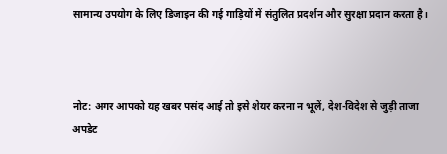सामान्य उपयोग के लिए डिजाइन की गई गाड़ियों में संतुलित प्रदर्शन और सुरक्षा प्रदान करता है।



नोट: अगर आपको यह खबर पसंद आई तो इसे शेयर करना न भूलें, देश-विदेश से जुड़ी ताजा अपडेट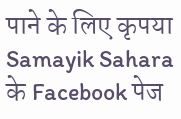पाने के लिए कृपया Samayik Sahara के Facebook पेज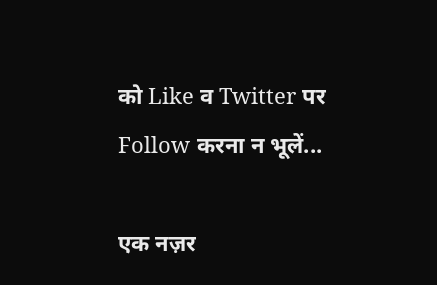को Like व Twitter पर Follow करना न भूलें...

एक नज़र